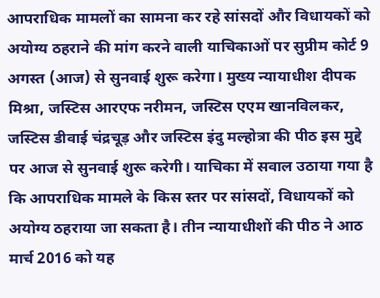आपराधिक मामलों का सामना कर रहे सांसदों और विधायकों को अयोग्य ठहराने की मांग करने वाली याचिकाओं पर सुप्रीम कोर्ट 9 अगस्त (आज) से सुनवाई शुरू करेगा। मुख्य न्यायाधीश दीपक मिश्रा, जस्टिस आरएफ नरीमन, जस्टिस एएम खानविलकर, जस्टिस डीवाई चंद्रचूड़ और जस्टिस इंदु मल्होत्रा की पीठ इस मुद्दे पर आज से सुनवाई शुरू करेगी। याचिका में सवाल उठाया गया है कि आपराधिक मामले के किस स्तर पर सांसदों, विधायकों को अयोग्य ठहराया जा सकता है। तीन न्यायाधीशों की पीठ ने आठ मार्च 2016 को यह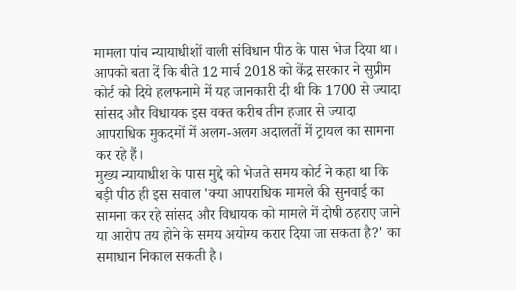मामला पांच न्यायाधीशों वाली संविधान पीठ के पास भेज दिया था।
आपको बता दें कि बीते 12 मार्च 2018 को केंद्र सरकार ने सुप्रीम कोर्ट को दिये हलफनामे में यह जानकारी दी थी कि 1700 से ज्यादा सांसद और विधायक इस वक्त करीब तीन हजार से ज्यादा आपराधिक मुकदमों में अलग-अलग अदालतों में ट्रायल का सामना कर रहे हैं।
मुख्य न्यायाधीश के पास मुद्दे को भेजते समय कोर्ट ने कहा था कि बड़ी पीठ ही इस सवाल 'क्या आपराधिक मामले की सुनवाई का सामना कर रहे सांसद और विधायक को मामले में दोषी ठहराए जाने या आरोप तय होने के समय अयोग्य करार दिया जा सकता है?' का समाधान निकाल सकती है।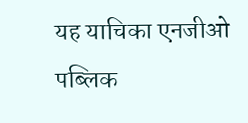यह याचिका एनजीओ पब्लिक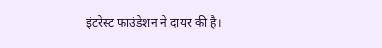इंटरेस्ट फाउंडेशन ने दायर की है।